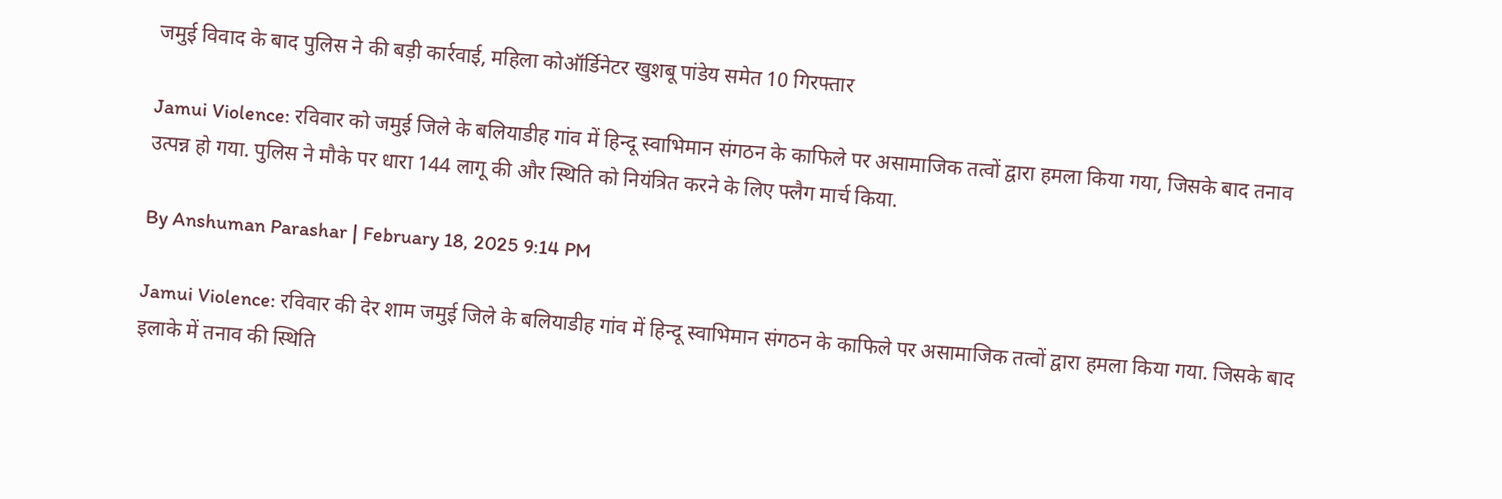जमुई विवाद के बाद पुलिस ने की बड़ी कार्रवाई, महिला कोऑर्डिनेटर खुशबू पांडेय समेत 10 गिरफ्तार

Jamui Violence: रविवार को जमुई जिले के बलियाडीह गांव में हिन्दू स्वाभिमान संगठन के काफिले पर असामाजिक तत्वों द्वारा हमला किया गया, जिसके बाद तनाव उत्पन्न हो गया. पुलिस ने मौके पर धारा 144 लागू की और स्थिति को नियंत्रित करने के लिए फ्लैग मार्च किया.

By Anshuman Parashar | February 18, 2025 9:14 PM

Jamui Violence: रविवार की देर शाम जमुई जिले के बलियाडीह गांव में हिन्दू स्वाभिमान संगठन के काफिले पर असामाजिक तत्वों द्वारा हमला किया गया. जिसके बाद इलाके में तनाव की स्थिति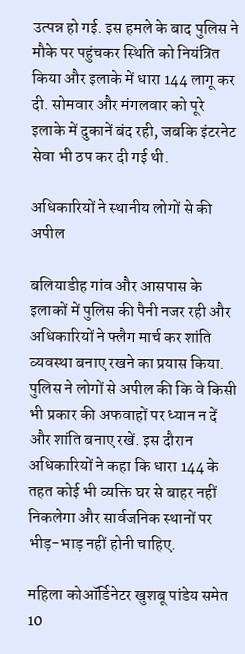उत्पन्न हो गई. इस हमले के बाद पुलिस ने मौके पर पहुंचकर स्थिति को नियंत्रित किया और इलाके में धारा 144 लागू कर दी. सोमवार और मंगलवार को पूरे इलाके में दुकानें बंद रही, जबकि इंटरनेट सेवा भी ठप कर दी गई थी.

अधिकारियों ने स्थानीय लोगों से की अपील

बलियाडीह गांव और आसपास के इलाकों में पुलिस की पैनी नजर रही और अधिकारियों ने फ्लैग मार्च कर शांति व्यवस्था बनाए रखने का प्रयास किया. पुलिस ने लोगों से अपील की कि वे किसी भी प्रकार की अफवाहों पर ध्यान न दें और शांति बनाए रखें. इस दौरान अधिकारियों ने कहा कि धारा 144 के तहत कोई भी व्यक्ति घर से बाहर नहीं निकलेगा और सार्वजनिक स्थानों पर भीड़-भाड़ नहीं होनी चाहिए.

महिला कोऑर्डिनेटर खुशबू पांडेय समेत 10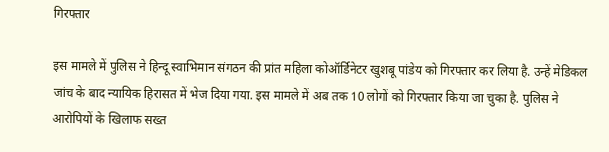गिरफ्तार

इस मामले में पुलिस ने हिन्दू स्वाभिमान संगठन की प्रांत महिला कोऑर्डिनेटर खुशबू पांडेय को गिरफ्तार कर लिया है. उन्हें मेडिकल जांच के बाद न्यायिक हिरासत में भेज दिया गया. इस मामले में अब तक 10 लोगों को गिरफ्तार किया जा चुका है. पुलिस ने आरोपियों के खिलाफ सख्त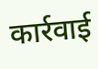कार्रवाई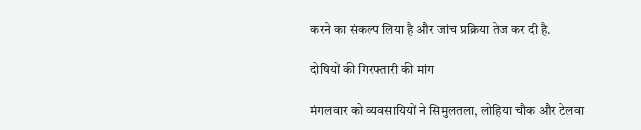करने का संकल्प लिया है और जांच प्रक्रिया तेज कर दी है.

दोषियों की गिरफ्तारी की मांग

मंगलवार को व्यवसायियों ने सिमुलतला, लोहिया चौक और टेलवा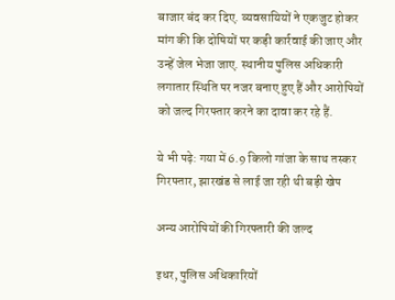बाजार बंद कर दिए. व्यवसायियों ने एकजुट होकर मांग की कि दोषियों पर कड़ी कार्रवाई की जाए और उन्हें जेल भेजा जाए. स्थानीय पुलिस अधिकारी लगातार स्थिति पर नजर बनाए हुए हैं और आरोपियों को जल्द गिरफ्तार करने का दावा कर रहे हैं.

ये भी पढ़े: गया में 6.9 किलो गांजा के साथ तस्कर गिरफ्तार, झारखंड से लाई जा रही थी बड़ी खेप

अन्य आरोपियों की गिरफ्तारी की जल्द

इधर, पुलिस अधिकारियों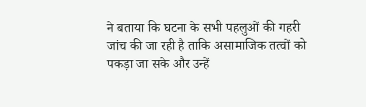ने बताया कि घटना के सभी पहलुओं की गहरी जांच की जा रही है ताकि असामाजिक तत्वों को पकड़ा जा सके और उन्हें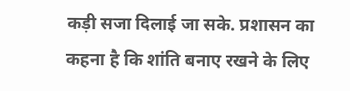कड़ी सजा दिलाई जा सके. प्रशासन का कहना है कि शांति बनाए रखने के लिए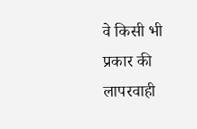वे किसी भी प्रकार की लापरवाही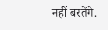नहीं बरतेंगे.